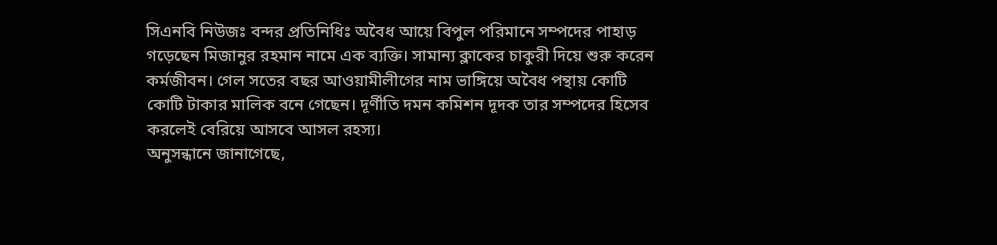সিএনবি নিউজঃ বন্দর প্রতিনিধিঃ অবৈধ আয়ে বিপুল পরিমানে সম্পদের পাহাড় গড়েছেন মিজানুর রহমান নামে এক ব্যক্তি। সামান্য ক্লাকের চাকুরী দিয়ে শুরু করেন কর্মজীবন। গেল সতের বছর আওয়ামীলীগের নাম ভাঙ্গিয়ে অবৈধ পন্থায় কোটি কোটি টাকার মালিক বনে গেছেন। দূর্ণীতি দমন কমিশন দূদক তার সম্পদের হিসেব করলেই বেরিয়ে আসবে আসল রহস্য।
অনুসন্ধানে জানাগেছে,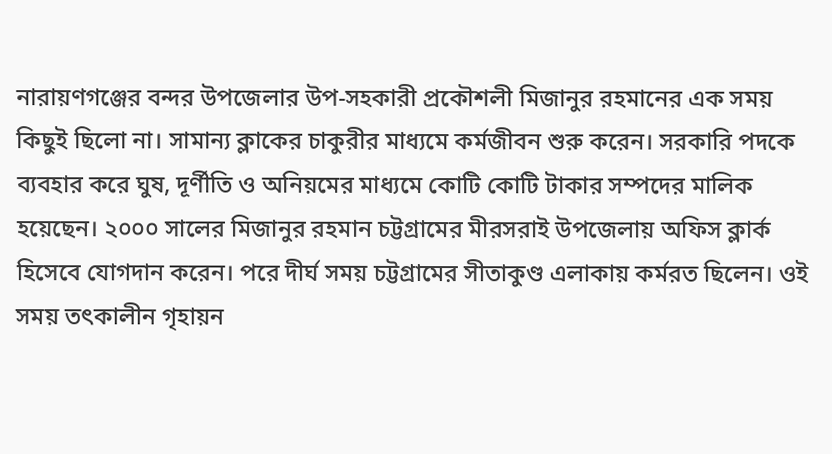নারায়ণগঞ্জের বন্দর উপজেলার উপ-সহকারী প্রকৌশলী মিজানুর রহমানের এক সময় কিছুই ছিলো না। সামান্য ক্লাকের চাকুরীর মাধ্যমে কর্মজীবন শুরু করেন। সরকারি পদকে ব্যবহার করে ঘুষ, দূর্ণীতি ও অনিয়মের মাধ্যমে কোটি কোটি টাকার সম্পদের মালিক হয়েছেন। ২০০০ সালের মিজানুর রহমান চট্টগ্রামের মীরসরাই উপজেলায় অফিস ক্লার্ক হিসেবে যোগদান করেন। পরে দীর্ঘ সময় চট্টগ্রামের সীতাকুণ্ড এলাকায় কর্মরত ছিলেন। ওই সময় তৎকালীন গৃহায়ন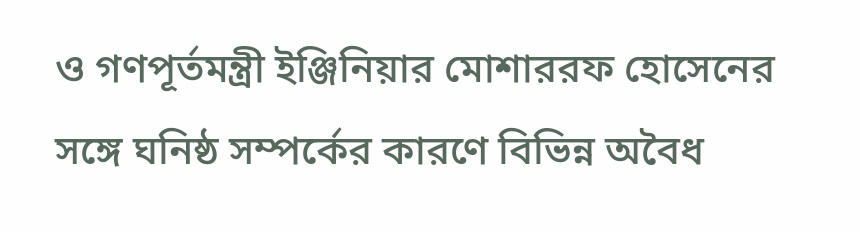ও গণপূর্তমন্ত্রী ইঞ্জিনিয়ার মোশাররফ হোসেনের সঙ্গে ঘনিষ্ঠ সম্পর্কের কারণে বিভিন্ন অবৈধ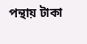পন্থায় টাকা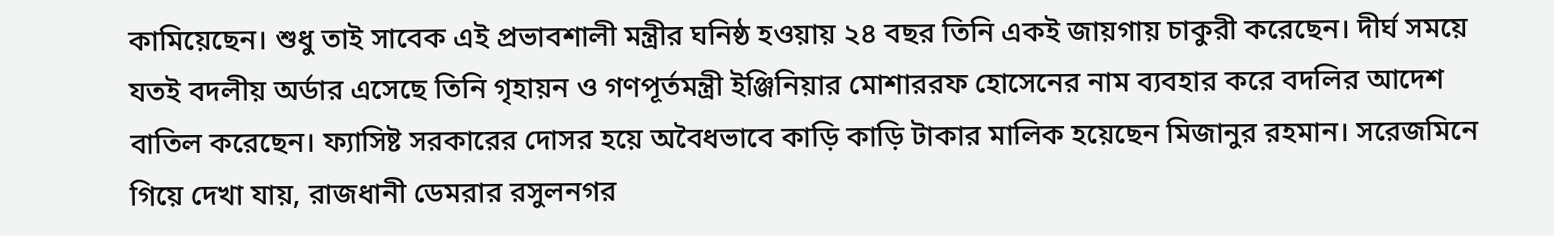কামিয়েছেন। শুধু তাই সাবেক এই প্রভাবশালী মন্ত্রীর ঘনিষ্ঠ হওয়ায় ২৪ বছর তিনি একই জায়গায় চাকুরী করেছেন। দীর্ঘ সময়ে যতই বদলীয় অর্ডার এসেছে তিনি গৃহায়ন ও গণপূর্তমন্ত্রী ইঞ্জিনিয়ার মোশাররফ হোসেনের নাম ব্যবহার করে বদলির আদেশ বাতিল করেছেন। ফ্যাসিষ্ট সরকারের দোসর হয়ে অবৈধভাবে কাড়ি কাড়ি টাকার মালিক হয়েছেন মিজানুর রহমান। সরেজমিনে গিয়ে দেখা যায়, রাজধানী ডেমরার রসুলনগর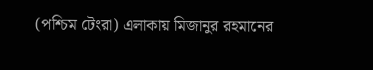(পশ্চিম টেংরা) এলাকায় মিজানুর রহমানের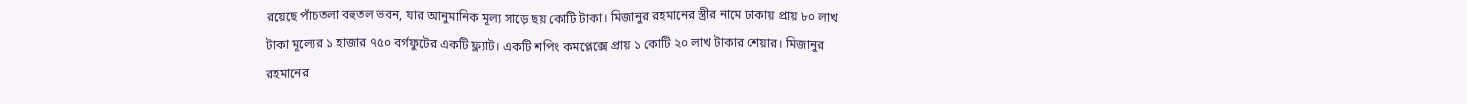রয়েছে পাঁচতলা বহুতল ভবন, যার আনুমানিক মূল্য সাড়ে ছয় কোটি টাকা। মিজানুর রহমানের স্ত্রীর নামে ঢাকায় প্রায় ৮০ লাখ টাকা মূল্যের ১ হাজার ৭৫০ বর্গফুটের একটি ফ্ল্যাট। একটি শপিং কমপ্লেক্সে প্রায় ১ কোটি ২০ লাখ টাকার শেয়ার। মিজানুর রহমানের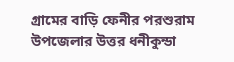গ্রামের বাড়ি ফেনীর পরশুরাম উপজেলার উত্তর ধনীকুন্ডা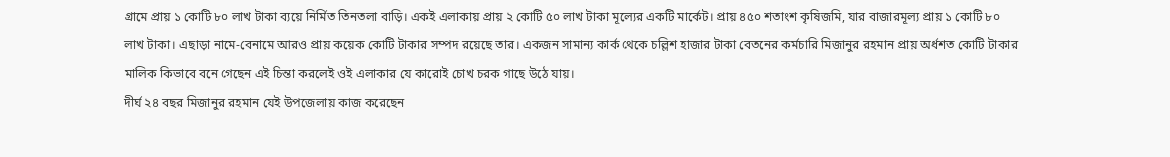গ্রামে প্রায় ১ কোটি ৮০ লাখ টাকা ব্যয়ে নির্মিত তিনতলা বাড়ি। একই এলাকায় প্রায় ২ কোটি ৫০ লাখ টাকা মূল্যের একটি মার্কেট। প্রায় ৪৫০ শতাংশ কৃষিজমি, যার বাজারমূল্য প্রায় ১ কোটি ৮০ লাখ টাকা। এছাড়া নামে-বেনামে আরও প্রায় কয়েক কোটি টাকার সম্পদ রয়েছে তার। একজন সামান্য কার্ক থেকে চল্লিশ হাজার টাকা বেতনের কর্মচারি মিজানুর রহমান প্রায় অর্ধশত কোটি টাকার মালিক কিভাবে বনে গেছেন এই চিন্তা করলেই ওই এলাকার যে কারোই চোখ চরক গাছে উঠে যায়।
দীর্ঘ ২৪ বছর মিজানুর রহমান যেই উপজেলায় কাজ করেছেন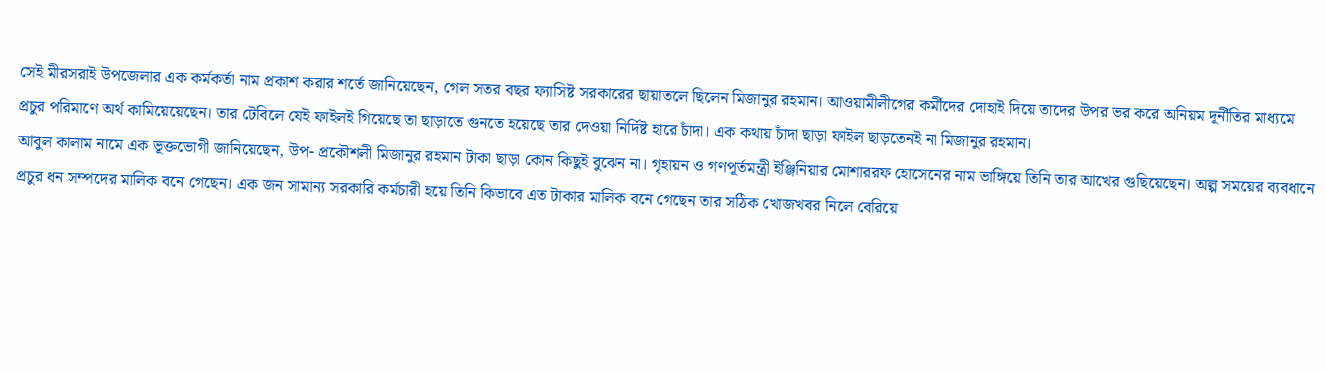সেই মীরসরাই উপজেলার এক কর্মকর্তা নাম প্রকাশ করার শর্তে জানিয়েছেন, গেল সতর বছর ফ্যাসিষ্ট সরকারের ছায়াতলে ছিলেন মিজানুর রহমান। আওয়ামীলীগের কর্মীদের দোহাই দিয়ে তাদের উপর ভর করে অনিয়ম দূর্নীতির মাধ্যমে প্রচুর পরিমাণে অর্থ কামিয়েয়েছেন। তার টেবিলে যেই ফাইলই গিয়েছে তা ছাড়াতে গুনতে হয়েছে তার দেওয়া নির্দিষ্ট হারে চাঁদা। এক কথায় চাঁদা ছাড়া ফাইল ছাড়তেনই না মিজানুর রহমান।
আবুল কালাম নামে এক ভূক্তভোগী জানিয়েছেন, উপ- প্রকৌশলী মিজানুর রহমান টাকা ছাড়া কোন কিছুই বুঝেন না। গৃহায়ন ও গণপূর্তমন্ত্রী ইঞ্জিনিয়ার মোশাররফ হোসেনের নাম ভাঙ্গিয়ে তিনি তার আখের গুছিয়েছেন। অল্প সময়ের ব্যবধানে প্রচুর ধন সম্পদের মালিক বনে গেছেন। এক জন সামান্য সরকারি কর্মচারী হয়ে তিনি কিভাবে এত টাকার মালিক বনে গেছেন তার সঠিক খোজখবর নিলে বেরিয়ে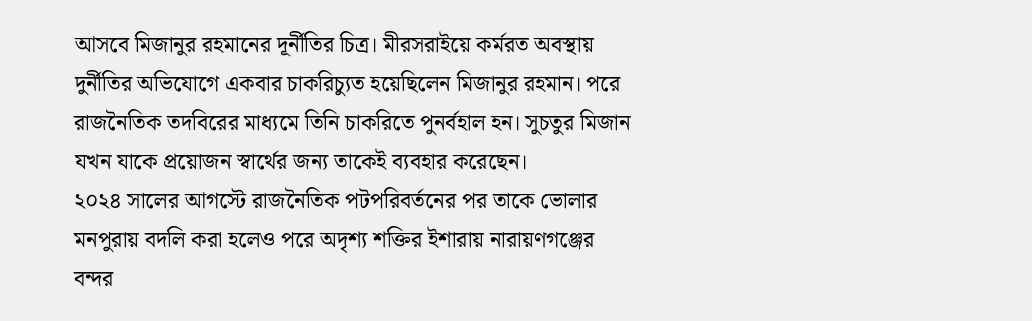আসবে মিজানুর রহমানের দূর্নীতির চিত্র। মীরসরাইয়ে কর্মরত অবস্থায় দুর্নীতির অভিযোগে একবার চাকরিচ্যুত হয়েছিলেন মিজানুর রহমান। পরে রাজনৈতিক তদবিরের মাধ্যমে তিনি চাকরিতে পুনর্বহাল হন। সুচতুর মিজান যখন যাকে প্রয়োজন স্বার্থের জন্য তাকেই ব্যবহার করেছেন।
২০২৪ সালের আগস্টে রাজনৈতিক পটপরিবর্তনের পর তাকে ভোলার মনপুরায় বদলি করা হলেও পরে অদৃশ্য শক্তির ইশারায় নারায়ণগঞ্জের বন্দর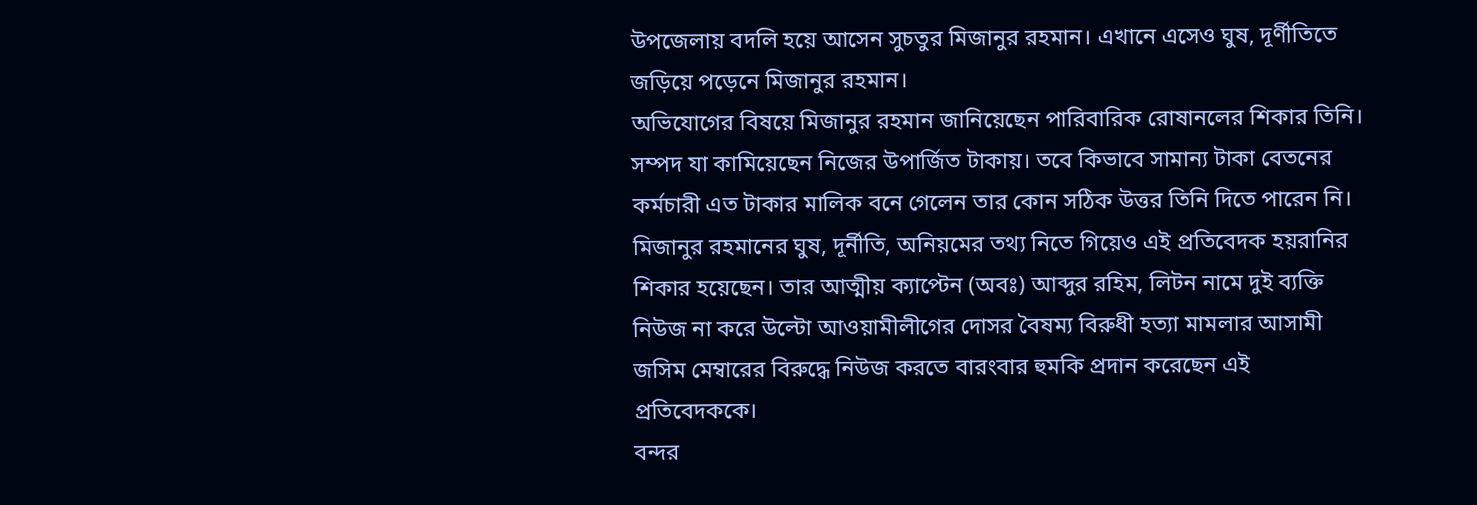উপজেলায় বদলি হয়ে আসেন সুচতুর মিজানুর রহমান। এখানে এসেও ঘুষ, দূর্ণীতিতে জড়িয়ে পড়েনে মিজানুর রহমান।
অভিযোগের বিষয়ে মিজানুর রহমান জানিয়েছেন পারিবারিক রোষানলের শিকার তিনি। সম্পদ যা কামিয়েছেন নিজের উপার্জিত টাকায়। তবে কিভাবে সামান্য টাকা বেতনের কর্মচারী এত টাকার মালিক বনে গেলেন তার কোন সঠিক উত্তর তিনি দিতে পারেন নি।
মিজানুর রহমানের ঘুষ, দূর্নীতি, অনিয়মের তথ্য নিতে গিয়েও এই প্রতিবেদক হয়রানির শিকার হয়েছেন। তার আত্মীয় ক্যাপ্টেন (অবঃ) আব্দুর রহিম, লিটন নামে দুই ব্যক্তি নিউজ না করে উল্টো আওয়ামীলীগের দোসর বৈষম্য বিরুধী হত্যা মামলার আসামী জসিম মেম্বারের বিরুদ্ধে নিউজ করতে বারংবার হুমকি প্রদান করেছেন এই প্রতিবেদককে।
বন্দর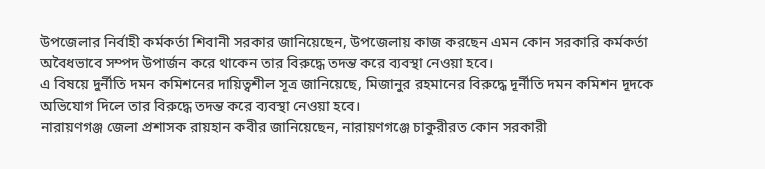উপজেলার নির্বাহী কর্মকর্তা শিবানী সরকার জানিয়েছেন, উপজেলায় কাজ করছেন এমন কোন সরকারি কর্মকর্তা অবৈধভাবে সম্পদ উপার্জন করে থাকেন তার বিরুদ্ধে তদন্ত করে ব্যবস্থা নেওয়া হবে।
এ বিষয়ে দুর্নীতি দমন কমিশনের দায়িত্বশীল সূত্র জানিয়েছে, মিজানুর রহমানের বিরুদ্ধে দূর্নীতি দমন কমিশন দূদকে অভিযোগ দিলে তার বিরুদ্ধে তদন্ত করে ব্যবস্থা নেওয়া হবে।
নারায়ণগঞ্জ জেলা প্রশাসক রায়হান কবীর জানিয়েছেন, নারায়ণগঞ্জে চাকুরীরত কোন সরকারী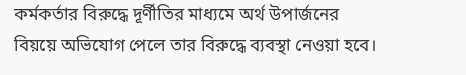কর্মকর্তার বিরুদ্ধে দূর্ণীতির মাধ্যমে অর্থ উপার্জনের বিয়য়ে অভিযোগ পেলে তার বিরুদ্ধে ব্যবস্থা নেওয়া হবে।